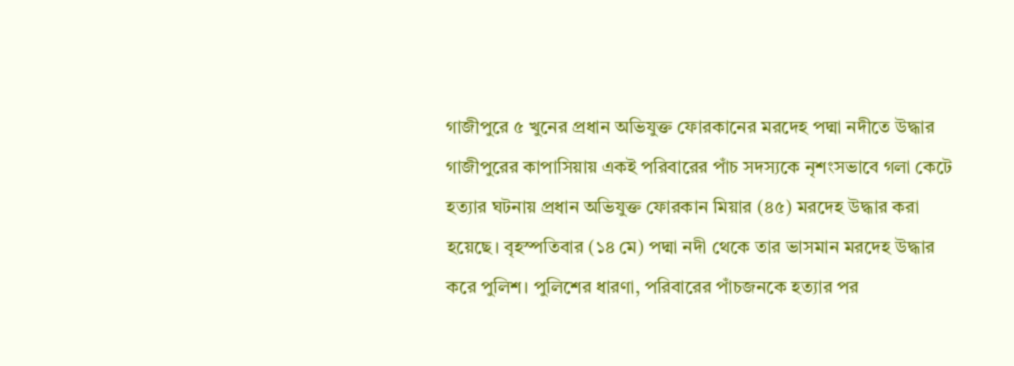গাজীপুরে ৫ খুনের প্রধান অভিযুক্ত ফোরকানের মরদেহ পদ্মা নদীতে উদ্ধার
গাজীপুরের কাপাসিয়ায় একই পরিবারের পাঁচ সদস্যকে নৃশংসভাবে গলা কেটে হত্যার ঘটনায় প্রধান অভিযুক্ত ফোরকান মিয়ার (৪৫) মরদেহ উদ্ধার করা হয়েছে। বৃহস্পতিবার (১৪ মে) পদ্মা নদী থেকে তার ভাসমান মরদেহ উদ্ধার করে পুলিশ। পুলিশের ধারণা, পরিবারের পাঁচজনকে হত্যার পর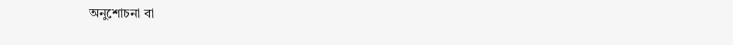অনুশোচনা বা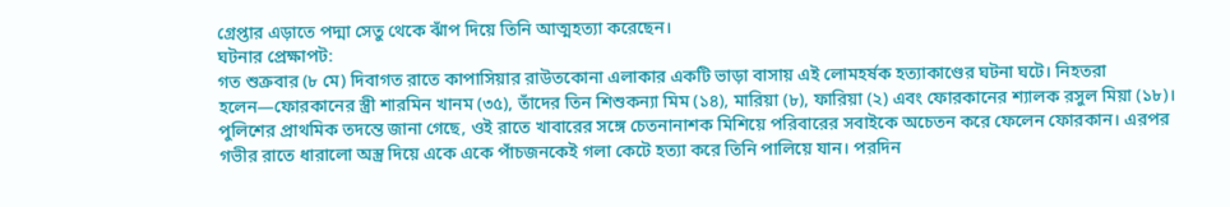গ্রেপ্তার এড়াতে পদ্মা সেতু থেকে ঝাঁপ দিয়ে তিনি আত্মহত্যা করেছেন।
ঘটনার প্রেক্ষাপট:
গত শুক্রবার (৮ মে) দিবাগত রাতে কাপাসিয়ার রাউতকোনা এলাকার একটি ভাড়া বাসায় এই লোমহর্ষক হত্যাকাণ্ডের ঘটনা ঘটে। নিহতরা হলেন—ফোরকানের স্ত্রী শারমিন খানম (৩৫), তাঁদের তিন শিশুকন্যা মিম (১৪), মারিয়া (৮), ফারিয়া (২) এবং ফোরকানের শ্যালক রসুল মিয়া (১৮)।
পুলিশের প্রাথমিক তদন্তে জানা গেছে, ওই রাতে খাবারের সঙ্গে চেতনানাশক মিশিয়ে পরিবারের সবাইকে অচেতন করে ফেলেন ফোরকান। এরপর গভীর রাতে ধারালো অস্ত্র দিয়ে একে একে পাঁচজনকেই গলা কেটে হত্যা করে তিনি পালিয়ে যান। পরদিন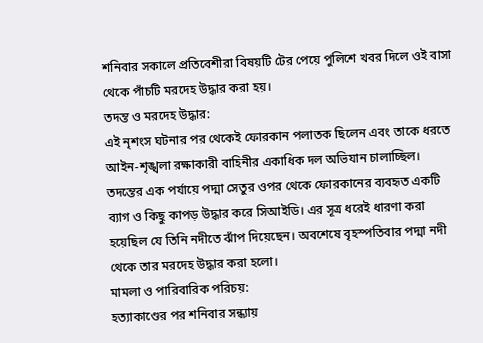শনিবার সকালে প্রতিবেশীরা বিষয়টি টের পেয়ে পুলিশে খবর দিলে ওই বাসা থেকে পাঁচটি মরদেহ উদ্ধার করা হয়।
তদন্ত ও মরদেহ উদ্ধার:
এই নৃশংস ঘটনার পর থেকেই ফোরকান পলাতক ছিলেন এবং তাকে ধরতে আইন-শৃঙ্খলা রক্ষাকারী বাহিনীর একাধিক দল অভিযান চালাচ্ছিল। তদন্তের এক পর্যায়ে পদ্মা সেতুর ওপর থেকে ফোরকানের ব্যবহৃত একটি ব্যাগ ও কিছু কাপড় উদ্ধার করে সিআইডি। এর সূত্র ধরেই ধারণা করা হয়েছিল যে তিনি নদীতে ঝাঁপ দিয়েছেন। অবশেষে বৃহস্পতিবার পদ্মা নদী থেকে তার মরদেহ উদ্ধার করা হলো।
মামলা ও পারিবারিক পরিচয়:
হত্যাকাণ্ডের পর শনিবার সন্ধ্যায়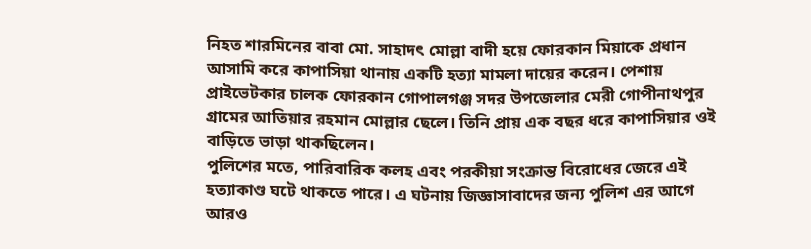নিহত শারমিনের বাবা মো. সাহাদৎ মোল্লা বাদী হয়ে ফোরকান মিয়াকে প্রধান আসামি করে কাপাসিয়া থানায় একটি হত্যা মামলা দায়ের করেন। পেশায় প্রাইভেটকার চালক ফোরকান গোপালগঞ্জ সদর উপজেলার মেরী গোপীনাথপুর গ্রামের আতিয়ার রহমান মোল্লার ছেলে। তিনি প্রায় এক বছর ধরে কাপাসিয়ার ওই বাড়িতে ভাড়া থাকছিলেন।
পুলিশের মতে, পারিবারিক কলহ এবং পরকীয়া সংক্রান্ত বিরোধের জেরে এই হত্যাকাণ্ড ঘটে থাকতে পারে। এ ঘটনায় জিজ্ঞাসাবাদের জন্য পুলিশ এর আগে আরও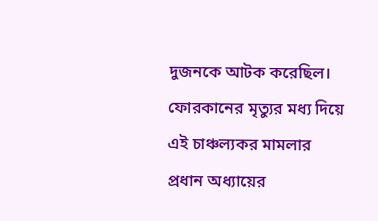দুজনকে আটক করেছিল। ফোরকানের মৃত্যুর মধ্য দিয়ে এই চাঞ্চল্যকর মামলার প্রধান অধ্যায়ের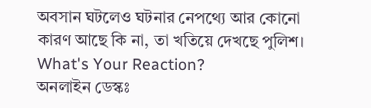অবসান ঘটলেও ঘটনার নেপথ্যে আর কোনো কারণ আছে কি না, তা খতিয়ে দেখছে পুলিশ।
What's Your Reaction?
অনলাইন ডেস্কঃ